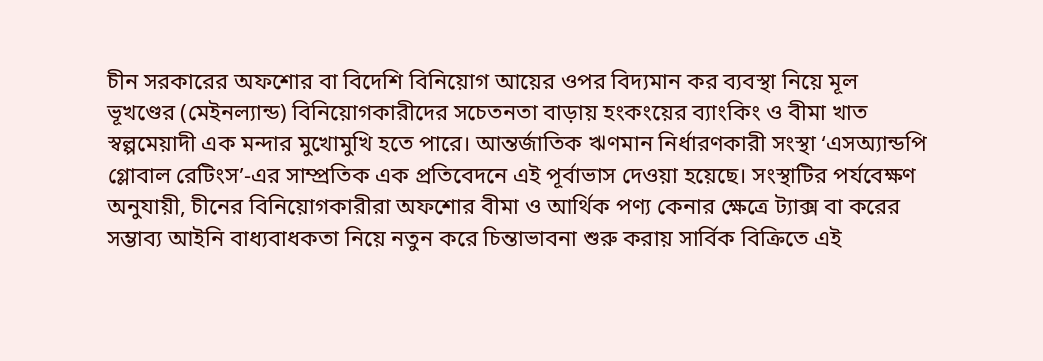চীন সরকারের অফশোর বা বিদেশি বিনিয়োগ আয়ের ওপর বিদ্যমান কর ব্যবস্থা নিয়ে মূল ভূখণ্ডের (মেইনল্যান্ড) বিনিয়োগকারীদের সচেতনতা বাড়ায় হংকংয়ের ব্যাংকিং ও বীমা খাত স্বল্পমেয়াদী এক মন্দার মুখোমুখি হতে পারে। আন্তর্জাতিক ঋণমান নির্ধারণকারী সংস্থা ‘এসঅ্যান্ডপি গ্লোবাল রেটিংস’-এর সাম্প্রতিক এক প্রতিবেদনে এই পূর্বাভাস দেওয়া হয়েছে। সংস্থাটির পর্যবেক্ষণ অনুযায়ী, চীনের বিনিয়োগকারীরা অফশোর বীমা ও আর্থিক পণ্য কেনার ক্ষেত্রে ট্যাক্স বা করের সম্ভাব্য আইনি বাধ্যবাধকতা নিয়ে নতুন করে চিন্তাভাবনা শুরু করায় সার্বিক বিক্রিতে এই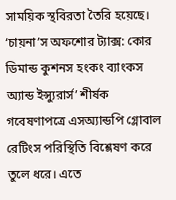সাময়িক স্থবিরতা তৈরি হয়েছে।
‘চায়না’স অফশোর ট্যাক্স: কোর ডিমান্ড কুশনস হংকং ব্যাংকস অ্যান্ড ইন্স্যুরার্স’ শীর্ষক গবেষণাপত্রে এসঅ্যান্ডপি গ্লোবাল রেটিংস পরিস্থিতি বিশ্লেষণ করে তুলে ধরে। এতে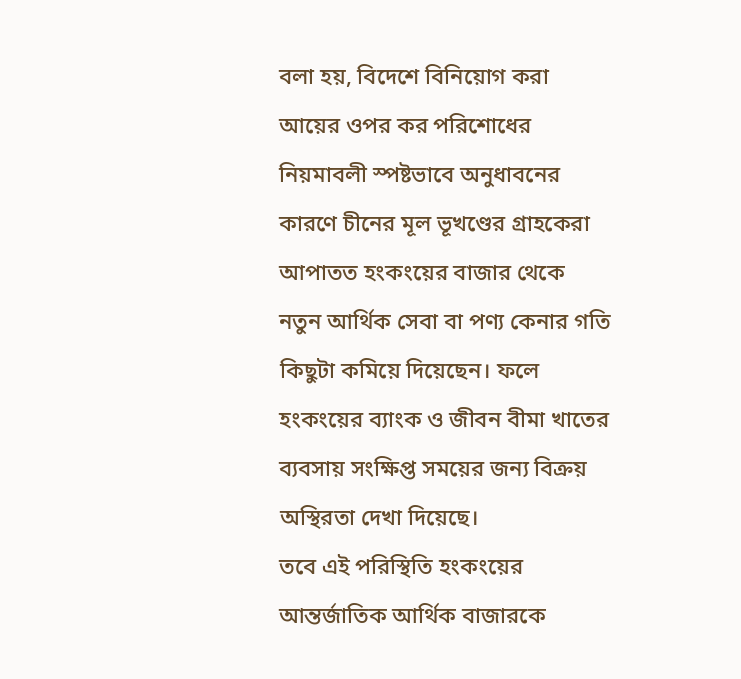বলা হয়, বিদেশে বিনিয়োগ করা আয়ের ওপর কর পরিশোধের নিয়মাবলী স্পষ্টভাবে অনুধাবনের কারণে চীনের মূল ভূখণ্ডের গ্রাহকেরা আপাতত হংকংয়ের বাজার থেকে নতুন আর্থিক সেবা বা পণ্য কেনার গতি কিছুটা কমিয়ে দিয়েছেন। ফলে হংকংয়ের ব্যাংক ও জীবন বীমা খাতের ব্যবসায় সংক্ষিপ্ত সময়ের জন্য বিক্রয় অস্থিরতা দেখা দিয়েছে।
তবে এই পরিস্থিতি হংকংয়ের আন্তর্জাতিক আর্থিক বাজারকে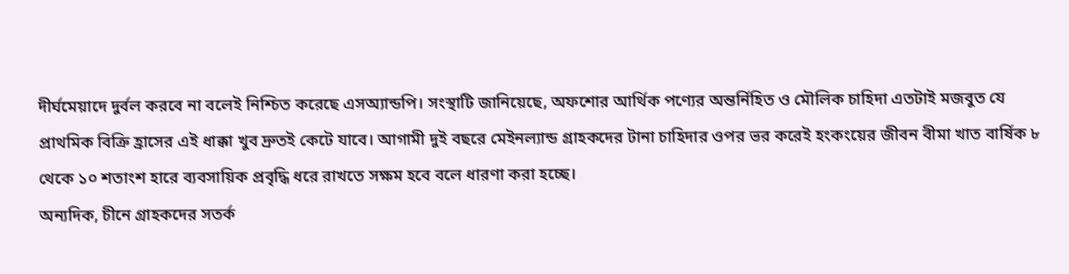দীর্ঘমেয়াদে দুর্বল করবে না বলেই নিশ্চিত করেছে এসঅ্যান্ডপি। সংস্থাটি জানিয়েছে, অফশোর আর্থিক পণ্যের অন্তর্নিহিত ও মৌলিক চাহিদা এতটাই মজবুত যে প্রাথমিক বিক্রি হ্রাসের এই ধাক্কা খুব দ্রুতই কেটে যাবে। আগামী দুই বছরে মেইনল্যান্ড গ্রাহকদের টানা চাহিদার ওপর ভর করেই হংকংয়ের জীবন বীমা খাত বার্ষিক ৮ থেকে ১০ শতাংশ হারে ব্যবসায়িক প্রবৃদ্ধি ধরে রাখতে সক্ষম হবে বলে ধারণা করা হচ্ছে।
অন্যদিক, চীনে গ্রাহকদের সতর্ক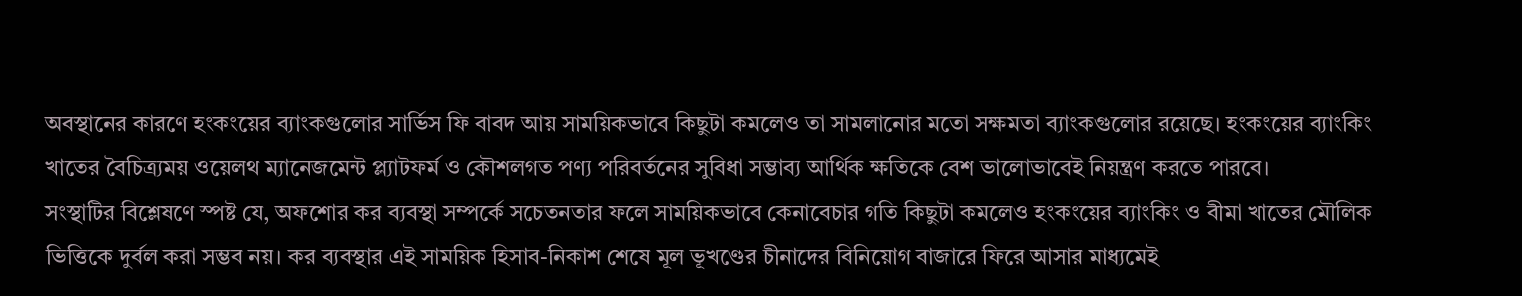অবস্থানের কারণে হংকংয়ের ব্যাংকগুলোর সার্ভিস ফি বাবদ আয় সাময়িকভাবে কিছুটা কমলেও তা সামলানোর মতো সক্ষমতা ব্যাংকগুলোর রয়েছে। হংকংয়ের ব্যাংকিং খাতের বৈচিত্র্যময় ওয়েলথ ম্যানেজমেন্ট প্ল্যাটফর্ম ও কৌশলগত পণ্য পরিবর্তনের সুবিধা সম্ভাব্য আর্থিক ক্ষতিকে বেশ ভালোভাবেই নিয়ন্ত্রণ করতে পারবে।
সংস্থাটির বিশ্লেষণে স্পষ্ট যে, অফশোর কর ব্যবস্থা সম্পর্কে সচেতনতার ফলে সাময়িকভাবে কেনাবেচার গতি কিছুটা কমলেও হংকংয়ের ব্যাংকিং ও বীমা খাতের মৌলিক ভিত্তিকে দুর্বল করা সম্ভব নয়। কর ব্যবস্থার এই সাময়িক হিসাব-নিকাশ শেষে মূল ভূখণ্ডের চীনাদের বিনিয়োগ বাজারে ফিরে আসার মাধ্যমেই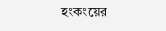হংকংয়ের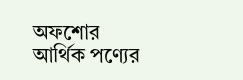অফশোর আর্থিক পণ্যের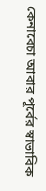কেনাবেচা আবার পূর্বের স্বাভাবিক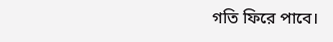গতি ফিরে পাবে।